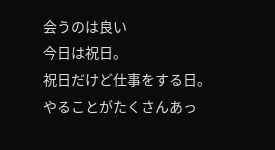会うのは良い
今日は祝日。
祝日だけど仕事をする日。
やることがたくさんあっ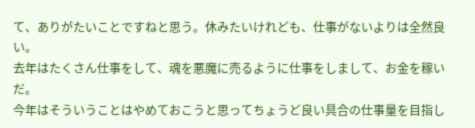て、ありがたいことですねと思う。休みたいけれども、仕事がないよりは全然良い。
去年はたくさん仕事をして、魂を悪魔に売るように仕事をしまして、お金を稼いだ。
今年はそういうことはやめておこうと思ってちょうど良い具合の仕事量を目指し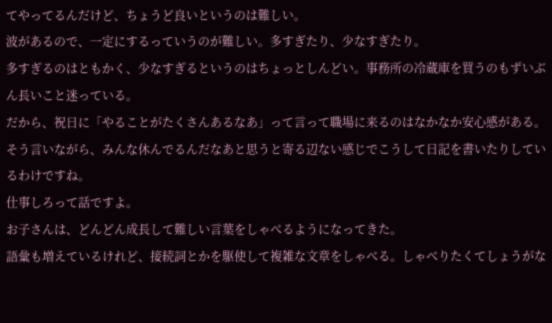てやってるんだけど、ちょうど良いというのは難しい。
波があるので、一定にするっていうのが難しい。多すぎたり、少なすぎたり。
多すぎるのはともかく、少なすぎるというのはちょっとしんどい。事務所の冷蔵庫を買うのもずいぶん長いこと迷っている。
だから、祝日に「やることがたくさんあるなあ」って言って職場に来るのはなかなか安心感がある。
そう言いながら、みんな休んでるんだなあと思うと寄る辺ない感じでこうして日記を書いたりしているわけですね。
仕事しろって話ですよ。
お子さんは、どんどん成長して難しい言葉をしゃべるようになってきた。
語彙も増えているけれど、接続詞とかを駆使して複雑な文章をしゃべる。しゃべりたくてしょうがな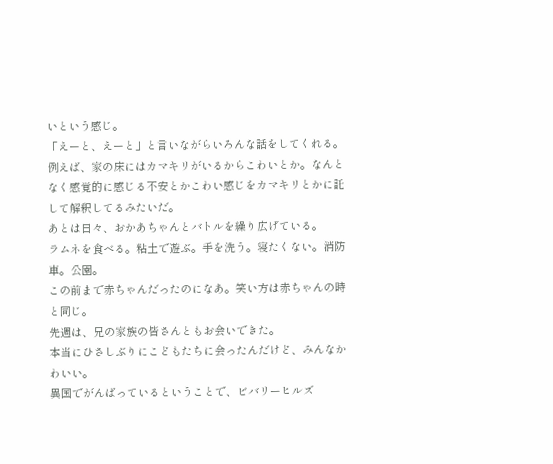いという感じ。
「えーと、えーと」と言いながらいろんな話をしてくれる。
例えば、家の床にはカマキリがいるからこわいとか。なんとなく感覚的に感じる不安とかこわい感じをカマキリとかに託して解釈してるみたいだ。
あとは日々、おかあちゃんとバトルを繰り広げている。
ラムネを食べる。粘土で遊ぶ。手を洗う。寝たくない。消防車。公園。
この前まで赤ちゃんだったのになあ。笑い方は赤ちゃんの時と同じ。
先週は、兄の家族の皆さんともお会いできた。
本当にひさしぶりにこどもたちに会ったんだけど、みんなかわいい。
異国でがんばっているということで、ビバリーヒルズ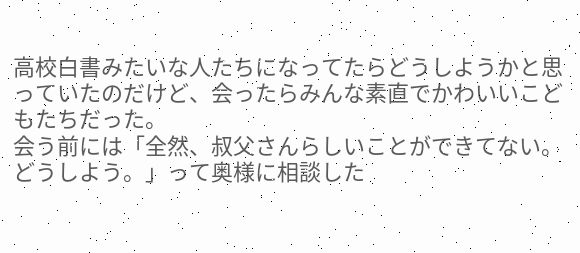高校白書みたいな人たちになってたらどうしようかと思っていたのだけど、会ったらみんな素直でかわいいこどもたちだった。
会う前には「全然、叔父さんらしいことができてない。どうしよう。」って奥様に相談した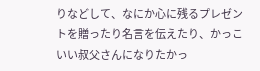りなどして、なにか心に残るプレゼントを贈ったり名言を伝えたり、かっこいい叔父さんになりたかっ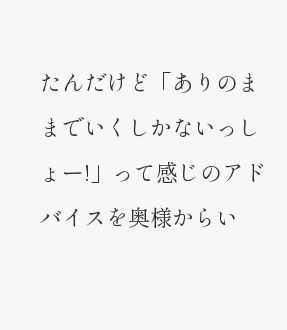たんだけど「ありのままでいくしかないっしょー!」って感じのアドバイスを奥様からい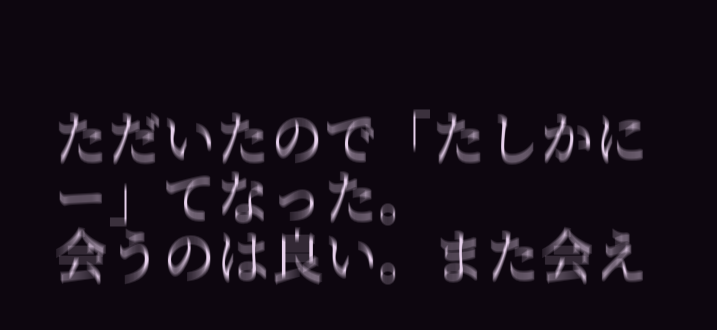ただいたので「たしかにー」てなった。
会うのは良い。また会え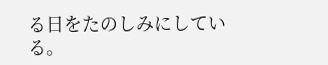る日をたのしみにしている。